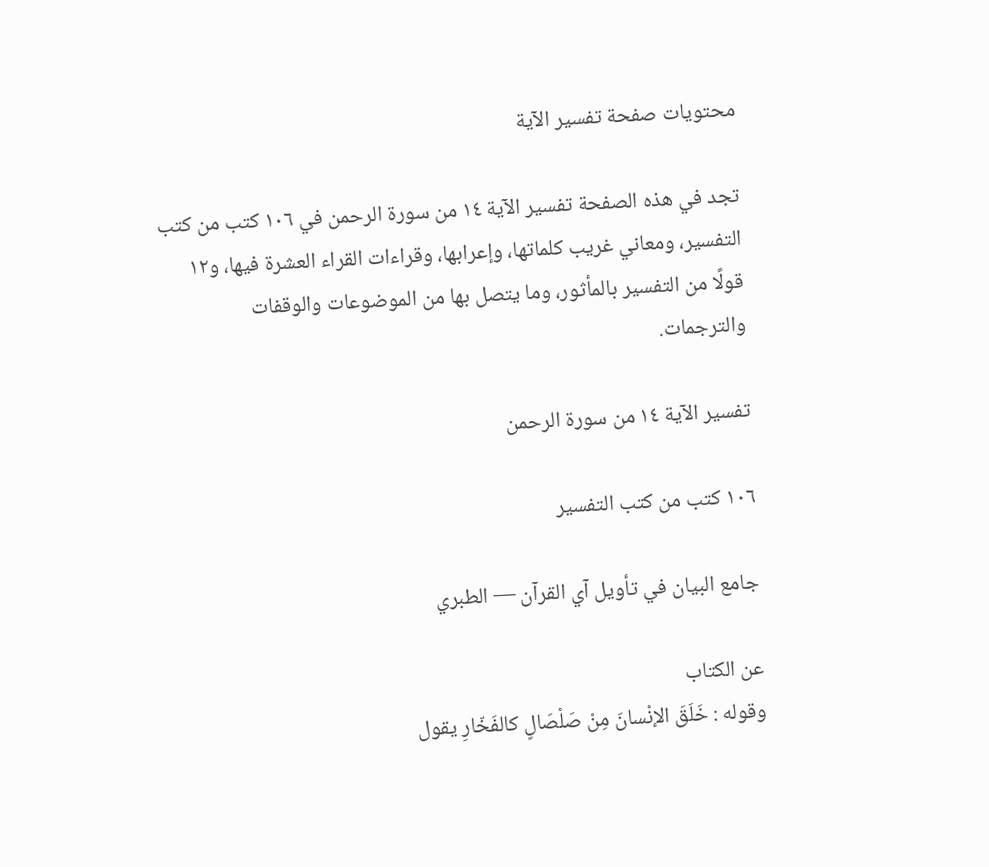محتويات صفحة تفسير الآية

تجد في هذه الصفحة تفسير الآية ١٤ من سورة الرحمن في ١٠٦ كتب من كتب التفسير، ومعاني غريب كلماتها، وإعرابها، وقراءات القراء العشرة فيها، و١٢ قولًا من التفسير بالمأثور، وما يتصل بها من الموضوعات والوقفات والترجمات.

تفسير الآية ١٤ من سورة الرحمن

١٠٦ كتب من كتب التفسير

جامع البيان في تأويل آي القرآن — الطبري

عن الكتاب
وقوله : خَلَقَ الإنْسانَ مِنْ صَلْصَالٍ كالفَخّارِ يقول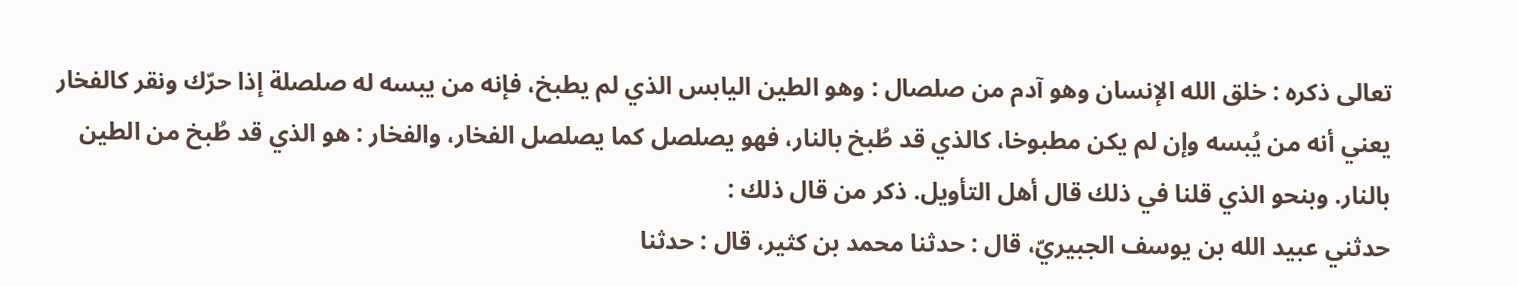تعالى ذكره : خلق الله الإنسان وهو آدم من صلصال : وهو الطين اليابس الذي لم يطبخ، فإنه من يبسه له صلصلة إذا حرّك ونقر كالفخار يعني أنه من يُبسه وإن لم يكن مطبوخا، كالذي قد طُبخ بالنار، فهو يصلصل كما يصلصل الفخار، والفخار : هو الذي قد طُبخ من الطين بالنار. وبنحو الذي قلنا في ذلك قال أهل التأويل. ذكر من قال ذلك :
حدثني عبيد الله بن يوسف الجبيريّ، قال : حدثنا محمد بن كثير، قال : حدثنا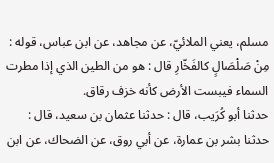مسلم، يعني الملائيّ، عن مجاهد، عن ابن عباس، قوله : مِنْ صَلْصَالٍ كالفَخّارِ قال : هو من الطين الذي إذا مطرت السماء فيبست الأرض كأنه خزف رقاق.
حدثنا أبو كُرَيب، قال : حدثنا عثمان بن سعيد، قال : حدثنا بشر بن عمارة، عن أبي روق، عن الضحاك، عن ابن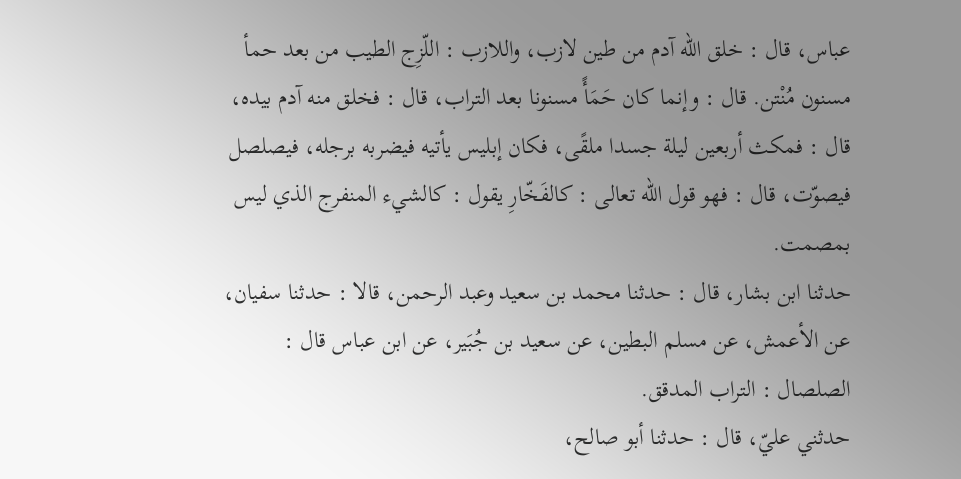عباس، قال : خلق الله آدم من طين لازب، واللازب : اللّزِج الطيب من بعد حمأ مسنون مُنْتن. قال : وإنما كان حَمَأً مسنونا بعد التراب، قال : فخلق منه آدم بيده، قال : فمكث أربعين ليلة جسدا ملقًى، فكان إبليس يأتيه فيضربه برجله، فيصلصل فيصوّت، قال : فهو قول الله تعالى : كالفَخّارِ يقول : كالشيء المنفرج الذي ليس بمصمت.
حدثنا ابن بشار، قال : حدثنا محمد بن سعيد وعبد الرحمن، قالا : حدثنا سفيان، عن الأعمش، عن مسلم البطين، عن سعيد بن جُبَير، عن ابن عباس قال : الصلصال : التراب المدقق.
حدثني عليّ، قال : حدثنا أبو صالح،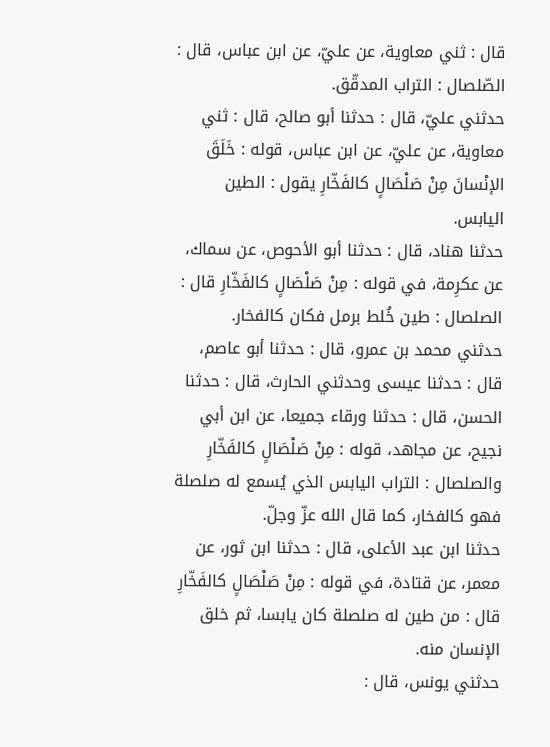قال : ثني معاوية، عن عليّ، عن ابن عباس، قال : الصّلصال : التراب المدقّق.
حدثني عليّ، قال : حدثنا أبو صالح، قال : ثني معاوية، عن عليّ، عن ابن عباس، قوله : خَلَقَ الإنْسانَ مِنْ صَلْصَالٍ كالفَخّارِ يقول : الطين اليابس.
حدثنا هناد، قال : حدثنا أبو الأحوص، عن سماك، عن عكرِمة، في قوله : مِنْ صَلْصَالٍ كالفَخّارِ قال : الصلصال : طين خُلط برمل فكان كالفخار.
حدثني محمد بن عمرو، قال : حدثنا أبو عاصم، قال : حدثنا عيسى وحدثني الحارث، قال : حدثنا الحسن، قال : حدثنا ورقاء جميعا، عن ابن أبي نجيح، عن مجاهد، قوله : مِنْ صَلْصَالٍ كالفَخّارِ والصلصال : التراب اليابس الذي يُسمع له صلصلة فهو كالفخار، كما قال الله عزّ وجلّ.
حدثنا ابن عبد الأعلى، قال : حدثنا ابن ثور، عن معمر، عن قتادة، في قوله : مِنْ صَلْصَالٍ كالفَخّارِ قال : من طين له صلصلة كان يابسا، ثم خلق الإنسان منه.
حدثني يونس، قال :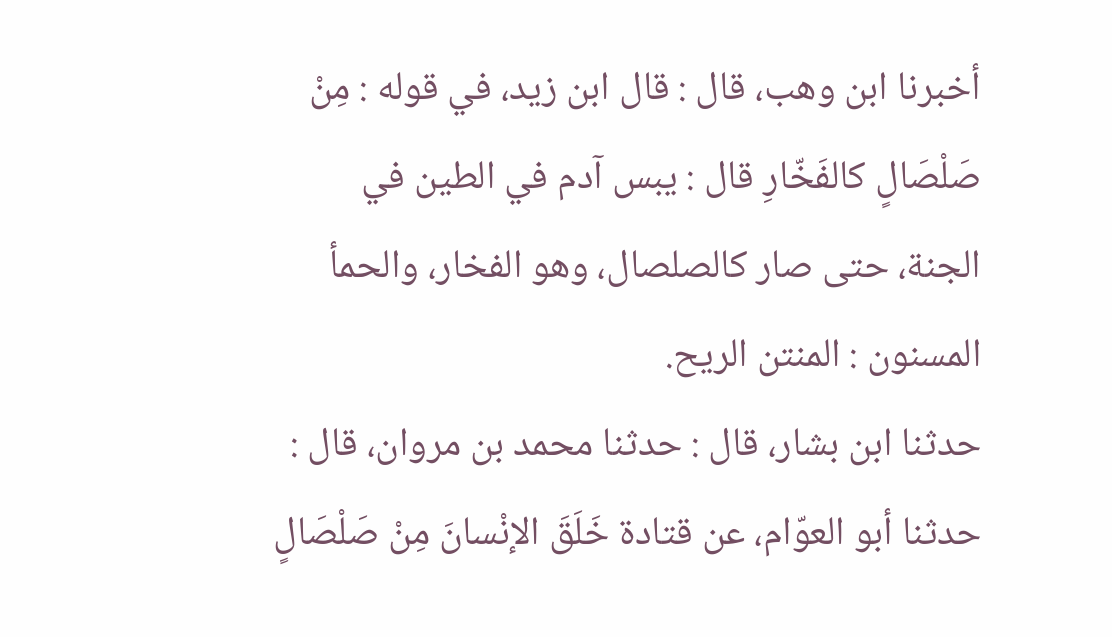أخبرنا ابن وهب، قال : قال ابن زيد، في قوله : مِنْ صَلْصَالٍ كالفَخّارِ قال : يبس آدم في الطين في الجنة، حتى صار كالصلصال، وهو الفخار، والحمأ المسنون : المنتن الريح.
حدثنا ابن بشار، قال : حدثنا محمد بن مروان، قال : حدثنا أبو العوّام، عن قتادة خَلَقَ الإنْسانَ مِنْ صَلْصَالٍ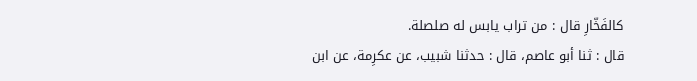كالفَخّارِ قال : من تراب يابس له صلصلة.
قال : ثنا أبو عاصم، قال : حدثنا شبيب، عن عكرِمة، عن ابن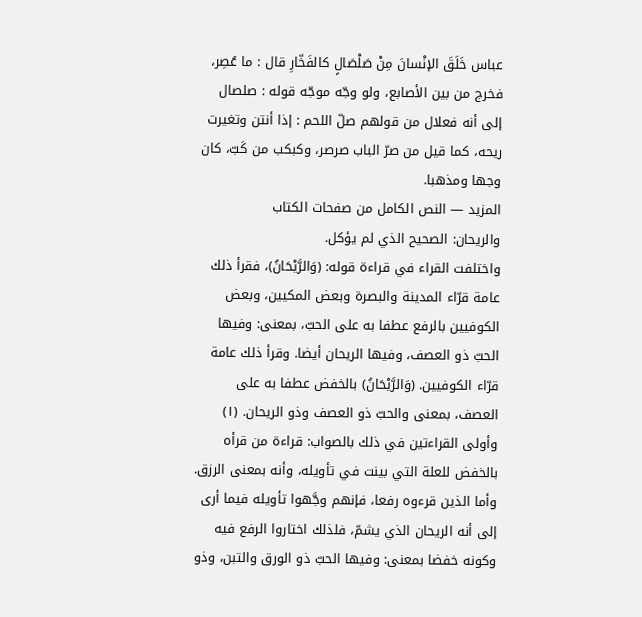عباس خَلَقَ الإنْسانَ مِنْ صَلْصَالٍ كالفَخّارِ قال : ما عُصِر، فخرج من بين الأصابع، ولو وجّه موجّه قوله : صلصال إلى أنه فعلال من قولهم صلّ اللحم : إذا أنتن وتغيرت ريحه، كما قيل من صرّ الباب صرصر، وكبكب من كَبّ، كان وجها ومذهبا.
المزيد — النص الكامل من صفحات الكتاب
والريحان: الصحيح الذي لم يؤكل.
واختلفت القراء في قراءة قوله: (وَالرَّيْحَانُ)، فقرأ ذلك عامة قرّاء المدينة والبصرة وبعض المكيين، وبعض الكوفيين بالرفع عطفا به على الحبّ، بمعنى: وفيها الحبّ ذو العصف، وفيها الريحان أيضا. وقرأ ذلك عامة قرّاء الكوفيين. (وَالرَّيْحَانُ) بالخفض عطفا به على العصف، بمعنى والحبّ ذو العصف وذو الريحان. (١)
وأولى القراءتين في ذلك بالصواب: قراءة من قرأه بالخفض للعلة التي بينت في تأويله، وأنه بمعنى الرزق. وأما الذين قرءوه رفعا، فإنهم وجَّهوا تأويله فيما أرى إلى أنه الريحان الذي يشمّ، فلذلك اختاروا الرفع فيه وكونه خفضا بمعنى: وفيها الحبّ ذو الورق والتبن، وذو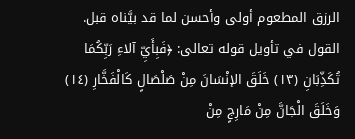الرزق المطعوم أولى وأحسن لما قد بيَّناه قبل.
القول في تأويل قوله تعالى: ﴿فَبِأَيِّ آلاءِ رَبِّكُمَا تُكَذِّبَانِ (١٣) خَلَقَ الإنْسَانَ مِنْ صَلْصَالٍ كَالْفَخَّارِ (١٤) وَخَلَقَ الْجَانَّ مِنْ مَارِجٍ مِنْ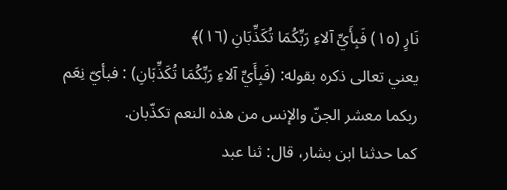نَارٍ (١٥) فَبِأَيِّ آلاءِ رَبِّكُمَا تُكَذِّبَانِ (١٦)﴾
يعني تعالى ذكره بقوله: (فَبِأَيِّ آلاءِ رَبِّكُمَا تُكَذِّبَانِ) : فبأيّ نِعَم ربكما معشر الجنّ والإنس من هذه النعم تكذّبان.
كما حدثنا ابن بشار، قال: ثنا عبد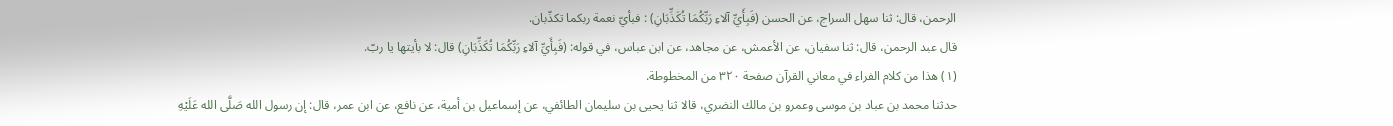الرحمن، قال: ثنا سهل السراج، عن الحسن (فَبِأَيِّ آلاءِ رَبِّكُمَا تُكَذِّبَانِ) : فبأيّ نعمة ربكما تكذّبان.
قال عبد الرحمن، قال: ثنا سفيان، عن الأعمش، عن مجاهد، عن ابن عباس، في قوله: (فَبِأَيِّ آلاءِ رَبِّكُمَا تُكَذِّبَانِ) قال: لا بأيتها يا ربّ.
(١) هذا من كلام الفراء في معاني القرآن صفحة ٣٢٠ من المخطوطة.
حدثنا محمد بن عباد بن موسى وعمرو بن مالك النضري، قالا ثنا يحيى بن سليمان الطائفي، عن إسماعيل بن أمية، عن نافع، عن ابن عمر، قال: إن رسول الله صَلَّى الله عَلَيْهِ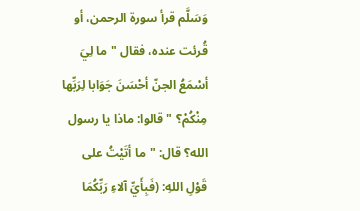وَسَلَّم قرأ سورة الرحمن، أو قُرئت عنده، فقال "ما لِيَ أسْمَعُ الجنّ أحْسَنَ جَوَابا لِرَبِّها مِنْكُمْ؟ " قالوا: ماذا يا رسول الله؟ قال: "ما أتَيْتُ على قَوْلِ اللهِ: (فَبِأَيِّ آلاءِ رَبِّكُمَا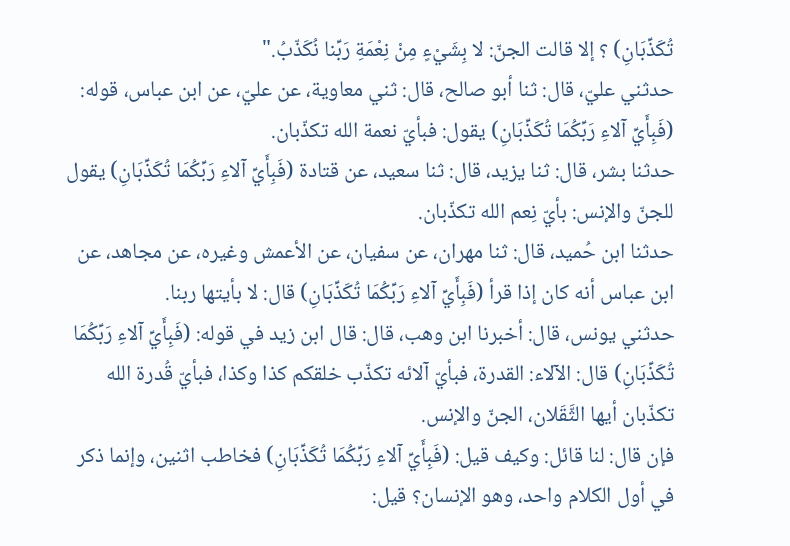تُكَذِّبَانِ) ؟ إلا قالت الجنّ: لا بِشَيْءٍ مِنْ نِعْمَةِ رَبِّنا نُكَذّبُ."
حدثني عليّ، قال: ثنا أبو صالح، قال: ثني معاوية، عن عليّ، عن ابن عباس، قوله: (فَبِأَيِّ آلاءِ رَبِّكُمَا تُكَذِّبَانِ) يقول: فبأيّ نعمة الله تكذّبان.
حدثنا بشر، قال: ثنا يزيد، قال: ثنا سعيد، عن قتادة (فَبِأَيِّ آلاءِ رَبِّكُمَا تُكَذِّبَانِ) يقول للجنّ والإنس: بأيّ نِعم الله تكذّبان.
حدثنا ابن حُميد، قال: ثنا مهران، عن سفيان، عن الأعمش وغيره، عن مجاهد، عن ابن عباس أنه كان إذا قرأ (فَبِأَيِّ آلاءِ رَبِّكُمَا تُكَذِّبَانِ) قال: لا بأيتها ربنا.
حدثني يونس، قال: أخبرنا ابن وهب، قال: قال ابن زيد في قوله: (فَبِأَيِّ آلاءِ رَبِّكُمَا تُكَذِّبَانِ) قال: الآلاء: القدرة، فبأيّ آلائه تكذّب خلقكم كذا وكذا، فبأيّ قُدرة الله تكذّبان أيها الثَّقَلان، الجنّ والإنس.
فإن قال: لنا قائل: وكيف قيل: (فَبِأَيِّ آلاءِ رَبِّكُمَا تُكَذِّبَانِ) فخاطب اثنين، وإنما ذكر في أول الكلام واحد، وهو الإنسان؟ قيل: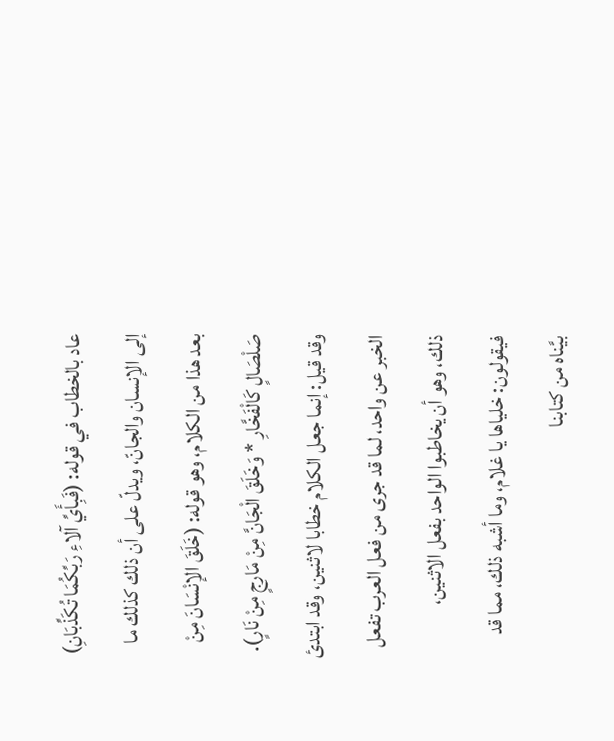عاد بالخطاب في قوله: (فَبِأَيِّ آلاءِ رَبِّكُمَا تُكَذِّبَانِ) إلى الإنسان والجانّ، ويدلّ على أن ذلك كذلك ما بعد هذا من الكلام، وهو قوله: (خَلَقَ الإنْسَانَ مِنْ صَلْصَالٍ كَالْفَخَّارِ * وَخَلَقَ الْجَانَّ مِنْ مَارِجٍ مِنْ نَارٍ). وقد قيل: إنما جعل الكلام خطابا لاثنين، وقد ابتدئ الخبر عن واحد، لما قد جرى من فعل العرب تفعل ذلك، وهو أن يخاطبوا الواحد بفعل الاثنين، فيقولون: خلياها يا غلام، وما أشبه ذلك، مما قد بيَّناه من كتابنا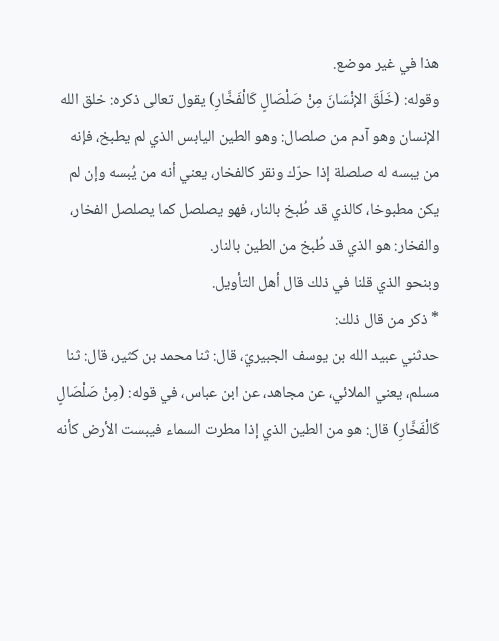هذا في غير موضع.
وقوله: (خَلَقَ الإنْسَانَ مِنْ صَلْصَالٍ كَالْفَخَّارِ) يقول تعالى ذكره: خلق الله الإنسان وهو آدم من صلصال: وهو الطين اليابس الذي لم يطبخ، فإنه من يبسه له صلصلة إذا حرّك ونقر كالفخار، يعني أنه من يُبسه وإن لم يكن مطبوخا، كالذي قد طُبخ بالنار، فهو يصلصل كما يصلصل الفخار، والفخار: هو الذي قد طُبخ من الطين بالنار.
وبنحو الذي قلنا في ذلك قال أهل التأويل.
* ذكر من قال ذلك:
حدثني عبيد الله بن يوسف الجبيريّ، قال: ثنا محمد بن كثير، قال: ثنا مسلم، يعني الملائي، عن مجاهد، عن ابن عباس، في قوله: (مِنْ صَلْصَالٍ كَالْفَخَّارِ) قال: هو من الطين الذي إذا مطرت السماء فيبست الأرض كأنه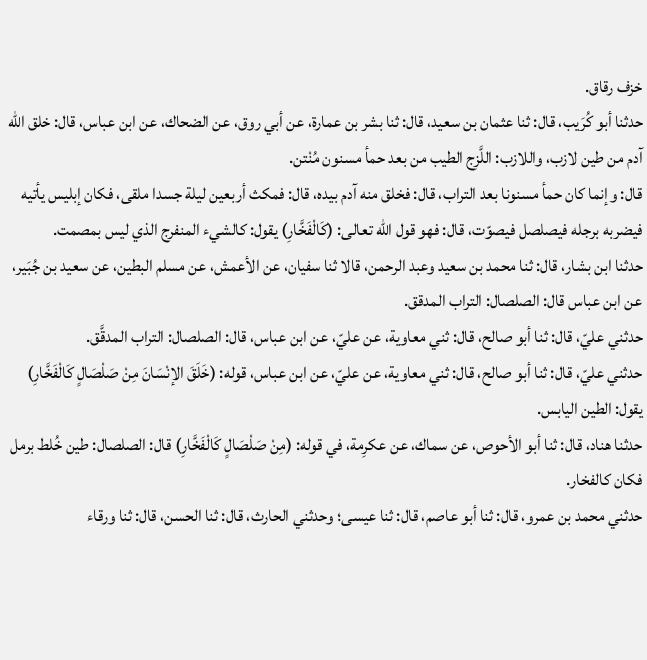خزف رقاق.
حدثنا أبو كُرَيب، قال: ثنا عثمان بن سعيد، قال: ثنا بشر بن عمارة، عن أبي روق، عن الضحاك، عن ابن عباس، قال: خلق الله آدم من طين لازب، واللازب: اللَّزِج الطيب من بعد حمأ مسنون مُنْتن.
قال: وإنما كان حمأ مسنونا بعد التراب، قال: فخلق منه آدم بيده، قال: فمكث أربعين ليلة جسدا ملقى، فكان إبليس يأتيه فيضربه برجله فيصلصل فيصوّت، قال: فهو قول الله تعالى: (كَالْفَخَّارِ) يقول: كالشيء المنفرج الذي ليس بمصمت.
حدثنا ابن بشار، قال: ثنا محمد بن سعيد وعبد الرحمن، قالا ثنا سفيان، عن الأعمش، عن مسلم البطين، عن سعيد بن جُبَير، عن ابن عباس قال: الصلصال: التراب المدقق.
حدثني عليّ، قال: ثنا أبو صالح، قال: ثني معاوية، عن عليّ، عن ابن عباس، قال: الصلصال: التراب المدقَّق.
حدثني عليّ، قال: ثنا أبو صالح، قال: ثني معاوية، عن عليّ، عن ابن عباس، قوله: (خَلَقَ الإنْسَانَ مِنْ صَلْصَالٍ كَالْفَخَّارِ) يقول: الطين اليابس.
حدثنا هناد، قال: ثنا أبو الأحوص، عن سماك، عن عكرِمة، في قوله: (مِنْ صَلْصَالٍ كَالْفَخَّارِ) قال: الصلصال: طين خُلط برمل فكان كالفخار.
حدثني محمد بن عمرو، قال: ثنا أبو عاصم، قال: ثنا عيسى؛ وحدثني الحارث، قال: ثنا الحسن، قال: ثنا ورقاء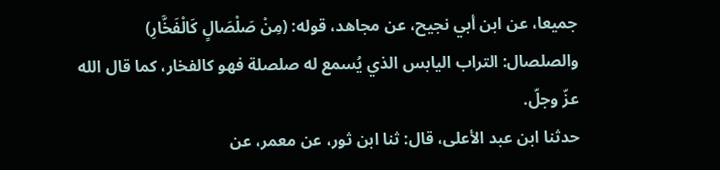جميعا، عن ابن أبي نجيح، عن مجاهد، قوله: (مِنْ صَلْصَالٍ كَالْفَخَّارِ) والصلصال: التراب اليابس الذي يُسمع له صلصلة فهو كالفخار، كما قال الله عزّ وجلّ.
حدثنا ابن عبد الأعلى، قال: ثنا ابن ثور، عن معمر، عن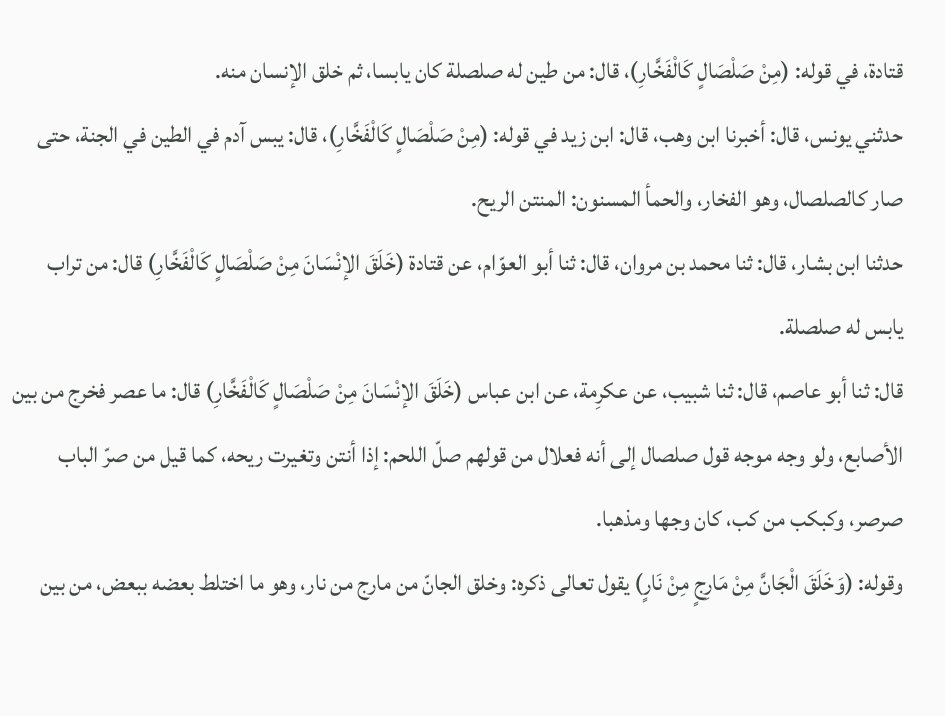قتادة، في قوله: (مِنْ صَلْصَالٍ كَالْفَخَّارِ)، قال: من طين له صلصلة كان يابسا، ثم خلق الإنسان منه.
حدثني يونس، قال: أخبرنا ابن وهب، قال: ابن زيد في قوله: (مِنْ صَلْصَالٍ كَالْفَخَّارِ)، قال: يبس آدم في الطين في الجنة، حتى صار كالصلصال، وهو الفخار، والحمأ المسنون: المنتن الريح.
حدثنا ابن بشار، قال: ثنا محمد بن مروان، قال: ثنا أبو العوّام، عن قتادة (خَلَقَ الإنْسَانَ مِنْ صَلْصَالٍ كَالْفَخَّارِ) قال: من تراب يابس له صلصلة.
قال: ثنا أبو عاصم، قال: ثنا شبيب، عن عكرِمة، عن ابن عباس (خَلَقَ الإنْسَانَ مِنْ صَلْصَالٍ كَالْفَخَّارِ) قال: ما عصر فخرج من بين الأصابع، ولو وجه موجه قول صلصال إلى أنه فعلال من قولهم صلّ اللحم: إذا أنتن وتغيرت ريحه، كما قيل من صرّ الباب صرصر، وكبكب من كب، كان وجها ومذهبا.
وقوله: (وَخَلَقَ الْجَانَّ مِنْ مَارِجٍ مِنْ نَارٍ) يقول تعالى ذكره: وخلق الجانّ من مارج من نار، وهو ما اختلط بعضه ببعض، من بين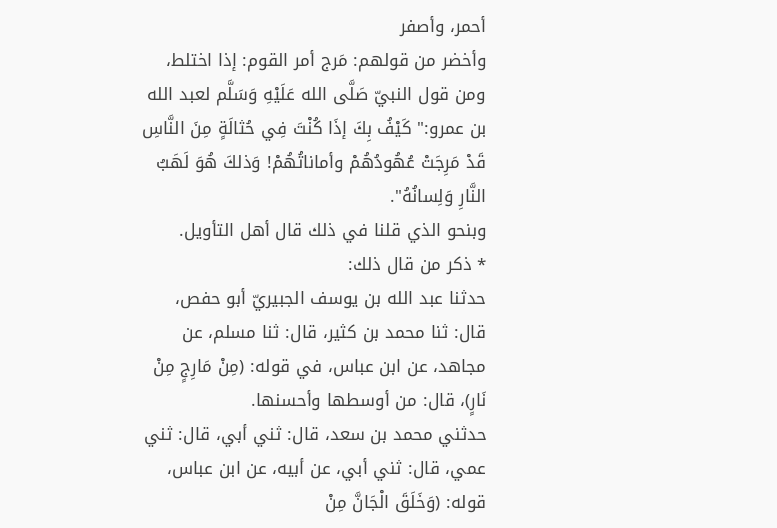أحمر، وأصفر
وأخضر من قولهم: مَرج أمر القوم: إذا اختلط، ومن قول النبيّ صَلَّى الله عَلَيْهِ وَسَلَّم لعبد الله بن عمرو:" كَيْفُ بِكَ إذَا كُنْتَ فِي حُثالَةٍ مِنَ النَّاسِ قَدْ مَرِجَتْ عُهُودُهُمْ وأماناتُهُمْ! وَذلكَ هُوَ لَهَبُ النَّارِ وَلِسانُهُ".
وبنحو الذي قلنا في ذلك قال أهل التأويل.
* ذكر من قال ذلك:
حدثنا عبد الله بن يوسف الجبيريّ أبو حفص، قال: ثنا محمد بن كثير، قال: ثنا مسلم، عن مجاهد، عن ابن عباس، في قوله: (مِنْ مَارِجٍ مِنْ نَارٍ)، قال: من أوسطها وأحسنها.
حدثني محمد بن سعد، قال: ثني أبي، قال: ثني عمي، قال: ثني أبي، عن أبيه، عن ابن عباس، قوله: (وَخَلَقَ الْجَانَّ مِنْ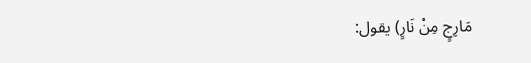مَارِجٍ مِنْ نَارٍ) يقول: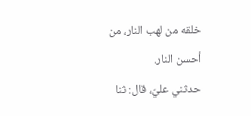خلقه من لهب النار، من أحسن النار.
حدثني عليّ، قال: ثنا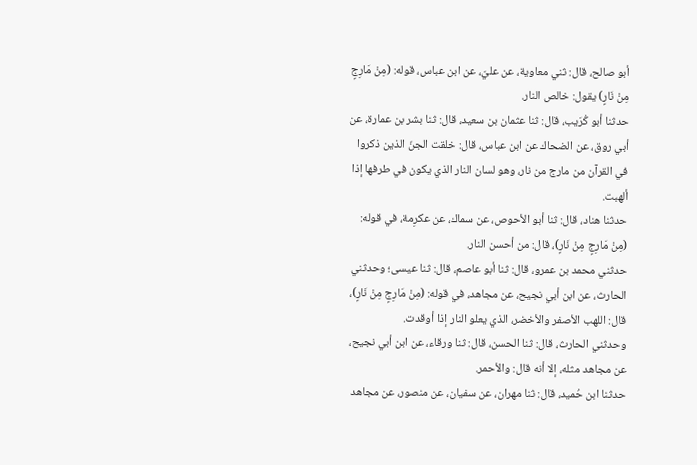أبو صالح، قال: ثني معاوية، عن عليّ، عن ابن عباس، قوله: (مِنْ مَارِجٍ مِنْ نَارٍ) يقول: خالص النار.
حدثنا أبو كُرَيب، قال: ثنا عثمان بن سعيد، قال: ثنا بشر بن عمارة، عن أبي روق، عن الضحاك عن ابن عباس، قال: خلقت الجنّ الذين ذكروا في القرآن من مارج من نار، وهو لسان النار الذي يكون في طرفها إذا ألهبت.
حدثنا هناد، قال: ثنا أبو الأحوص، عن سماك، عن عكرِمة، في قوله: (مِنْ مَارِجٍ مِنْ نَارٍ)، قال: من أحسن النار.
حدثني محمد بن عمرو، قال: ثنا أبو عاصم، قال: ثنا عيسى؛ وحدثني الحارث، عن ابن أبي نجيح، عن مجاهد، في قوله: (مِنْ مَارِجٍ مِنْ نَارٍ)، قال: اللهب الأصفر والأخضر، الذي يعلو النار إذا أوقدت.
وحدثني الحارث، قال: ثنا الحسن، قال: ثنا ورقاء، عن ابن أبي نجيح، عن مجاهد مثله، إلا أنه قال: والأحمر.
حدثنا ابن حُميد، قال: ثنا مهران، عن سفيان، عن منصور، عن مجاهد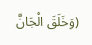(وَخَلَقَ الْجَانَّ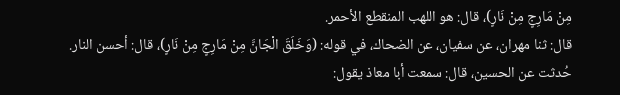مِنْ مَارِجٍ مِنْ نَارٍ)، قال: هو اللهب المنقطع الأحمر.
قال: ثنا مهران، عن سفيان، عن الضحاك، في قوله: (وَخَلَقَ الْجَانَّ مِنْ مَارِجٍ مِنْ نَارٍ)، قال: أحسن النار.
حُدثت عن الحسين، قال: سمعت أبا معاذ يقول: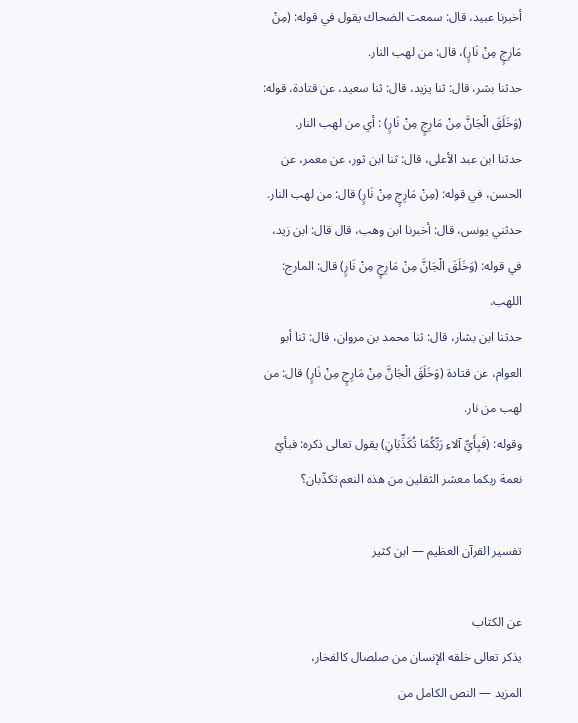أخبرنا عبيد، قال: سمعت الضحاك يقول في قوله: (مِنْ مَارِجٍ مِنْ نَارٍ)، قال: من لهب النار.
حدثنا بشر، قال: ثنا يزيد، قال: ثنا سعيد، عن قتادة، قوله: (وَخَلَقَ الْجَانَّ مِنْ مَارِجٍ مِنْ نَارٍ) : أي من لهب النار.
حدثنا ابن عبد الأعلى، قال: ثنا ابن ثور، عن معمر، عن الحسن، في قوله: (مِنْ مَارِجٍ مِنْ نَارٍ) قال: من لهب النار.
حدثني يونس، قال: أخبرنا ابن وهب، قال قال: ابن زيد، في قوله: (وَخَلَقَ الْجَانَّ مِنْ مَارِجٍ مِنْ نَارٍ) قال: المارج: اللهب.
حدثنا ابن بشار، قال: ثنا محمد بن مروان، قال: ثنا أبو العوام، عن قتادة (وَخَلَقَ الْجَانَّ مِنْ مَارِجٍ مِنْ نَارٍ) قال: من لهب من نار.
وقوله: (فَبِأَيِّ آلاءِ رَبِّكُمَا تُكَذِّبَانِ) يقول تعالى ذكره: فبأيّ نعمة ربكما معشر الثقلين من هذه النعم تكذّبان؟

تفسير القرآن العظيم — ابن كثير

عن الكتاب
يذكر تعالى خلقه الإنسان من صلصال كالفخار،
المزيد — النص الكامل من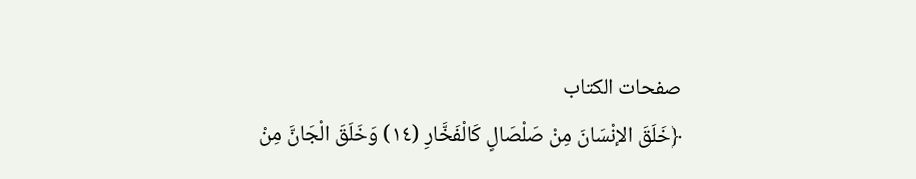صفحات الكتاب
﴿خَلَقَ الإنْسَانَ مِنْ صَلْصَالٍ كَالْفَخَّارِ (١٤) وَخَلَقَ الْجَانَّ مِنْ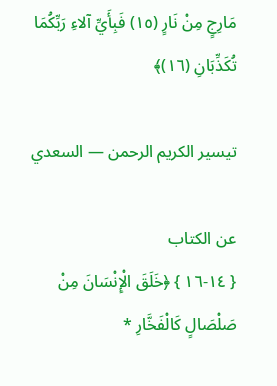مَارِجٍ مِنْ نَارٍ (١٥) فَبِأَيِّ آلاءِ رَبِّكُمَا تُكَذِّبَانِ (١٦)﴾

تيسير الكريم الرحمن — السعدي

عن الكتاب
{ ١٤-١٦ } ﴿خَلَقَ الْإِنْسَانَ مِنْ صَلْصَالٍ كَالْفَخَّارِ *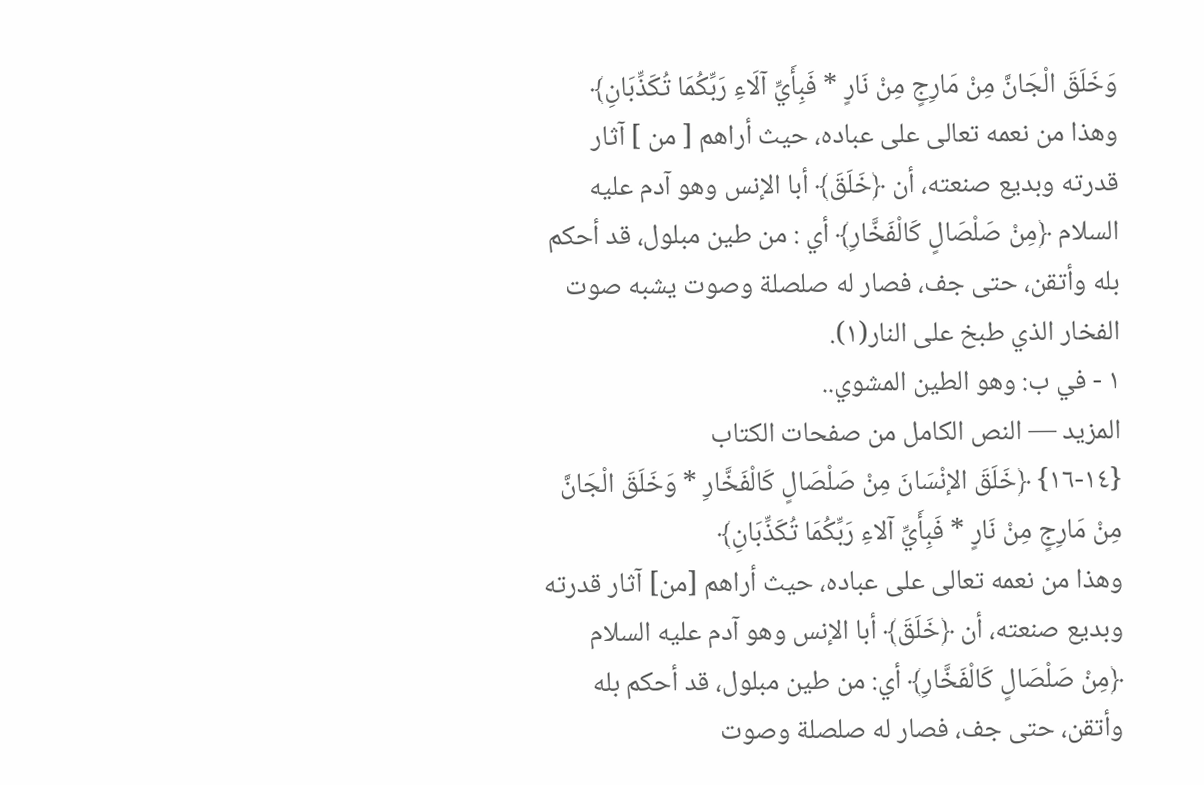وَخَلَقَ الْجَانَّ مِنْ مَارِجٍ مِنْ نَارٍ * فَبِأَيِّ آلَاءِ رَبِّكُمَا تُكَذِّبَانِ﴾
وهذا من نعمه تعالى على عباده، حيث أراهم [ من ] آثار قدرته وبديع صنعته، أن ﴿خَلَقَ﴾ أبا الإنس وهو آدم عليه السلام ﴿مِنْ صَلْصَالٍ كَالْفَخَّارِ﴾ أي : من طين مبلول، قد أحكم بله وأتقن، حتى جف، فصار له صلصلة وصوت يشبه صوت الفخار الذي طبخ على النار(١).
١ - في ب: وهو الطين المشوي..
المزيد — النص الكامل من صفحات الكتاب
{١٤-١٦} ﴿خَلَقَ الإنْسَانَ مِنْ صَلْصَالٍ كَالْفَخَّارِ * وَخَلَقَ الْجَانَّ مِنْ مَارِجٍ مِنْ نَارٍ * فَبِأَيِّ آلاءِ رَبِّكُمَا تُكَذِّبَانِ﴾
وهذا من نعمه تعالى على عباده، حيث أراهم [من] آثار قدرته وبديع صنعته، أن ﴿خَلَقَ﴾ أبا الإنس وهو آدم عليه السلام ﴿مِنْ صَلْصَالٍ كَالْفَخَّارِ﴾ أي: من طين مبلول، قد أحكم بله وأتقن، حتى جف، فصار له صلصلة وصوت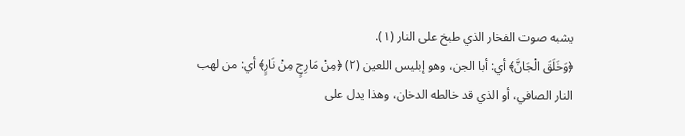يشبه صوت الفخار الذي طبخ على النار (١).
﴿وَخَلَقَ الْجَانَّ﴾ أي: أبا الجن، وهو إبليس اللعين (٢) ﴿مِنْ مَارِجٍ مِنْ نَارٍ﴾ أي: من لهب النار الصافي، أو الذي قد خالطه الدخان، وهذا يدل على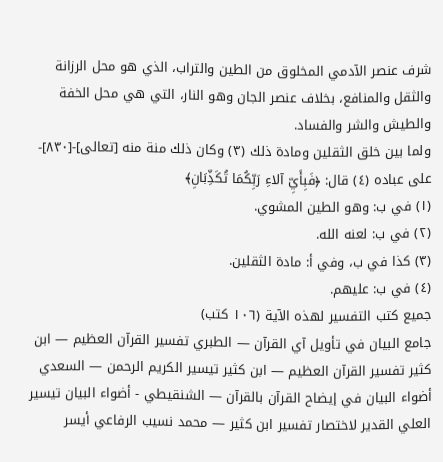شرف عنصر الآدمي المخلوق من الطين والتراب، الذي هو محل الرزانة والثقل والمنافع، بخلاف عنصر الجان وهو النار، التي هي محل الخفة والطيش والشر والفساد.
ولما بين خلق الثقلين ومادة ذلك (٣) وكان ذلك منة منه [تعالى]-[٨٣٠]- على عباده (٤) قال: ﴿فَبِأَيِّ آلاءِ رَبِّكُمَا تُكَذِّبَانِ﴾
(١) في ب: وهو الطين المشوي.
(٢) في ب: لعنه الله.
(٣) كذا في ب، وفي أ: مادة الثقلين.
(٤) في ب: عليهم.
جميع كتب التفسير لهذه الآية (١٠٦ كتب)
جامع البيان في تأويل آي القرآن — الطبري تفسير القرآن العظيم — ابن كثير تفسير القرآن العظيم — ابن كثير تيسير الكريم الرحمن — السعدي أضواء البيان في إيضاح القرآن بالقرآن — الشنقيطي - أضواء البيان تيسير العلي القدير لاختصار تفسير ابن كثير — محمد نسيب الرفاعي أيسر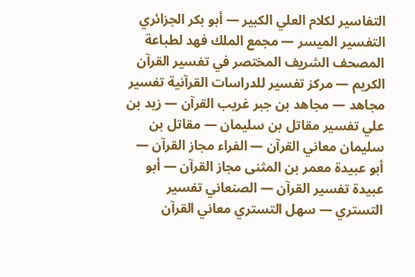التفاسير لكلام العلي الكبير — أبو بكر الجزائري التفسير الميسر — مجمع الملك فهد لطباعة المصحف الشريف المختصر في تفسير القرآن الكريم — مركز تفسير للدراسات القرآنية تفسير مجاهد — مجاهد بن جبر غريب القرآن — زيد بن علي تفسير مقاتل بن سليمان — مقاتل بن سليمان معاني القرآن — الفراء مجاز القرآن — أبو عبيدة معمر بن المثنى مجاز القرآن — أبو عبيدة تفسير القرآن — الصنعاني تفسير التستري — سهل التستري معاني القرآن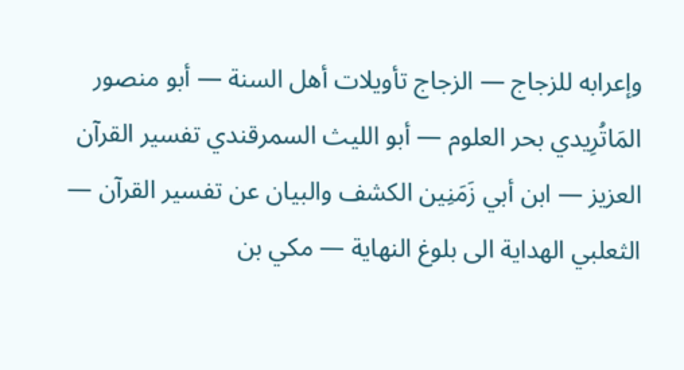وإعرابه للزجاج — الزجاج تأويلات أهل السنة — أبو منصور المَاتُرِيدي بحر العلوم — أبو الليث السمرقندي تفسير القرآن العزيز — ابن أبي زَمَنِين الكشف والبيان عن تفسير القرآن — الثعلبي الهداية الى بلوغ النهاية — مكي بن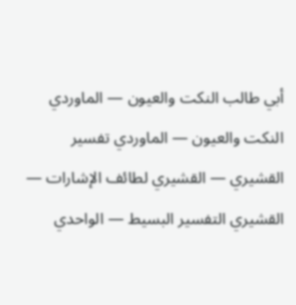أبي طالب النكت والعيون — الماوردي النكت والعيون — الماوردي تفسير القشيري — القشيري لطائف الإشارات — القشيري التفسير البسيط — الواحدي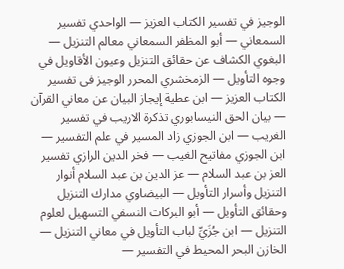الوجيز في تفسير الكتاب العزيز — الواحدي تفسير السمعاني — أبو المظفر السمعاني معالم التنزيل — البغوي الكشاف عن حقائق التنزيل وعيون الأقاويل في وجوه التأويل — الزمخشري المحرر الوجيز فى تفسير الكتاب العزيز — ابن عطية إيجاز البيان عن معاني القرآن — بيان الحق النيسابوري تذكرة الاريب في تفسير الغريب — ابن الجوزي زاد المسير في علم التفسير — ابن الجوزي مفاتيح الغيب — فخر الدين الرازي تفسير العز بن عبد السلام — عز الدين بن عبد السلام أنوار التنزيل وأسرار التأويل — البيضاوي مدارك التنزيل وحقائق التأويل — أبو البركات النسفي التسهيل لعلوم التنزيل — ابن جُزَيِّ لباب التأويل في معاني التنزيل — الخازن البحر المحيط في التفسير —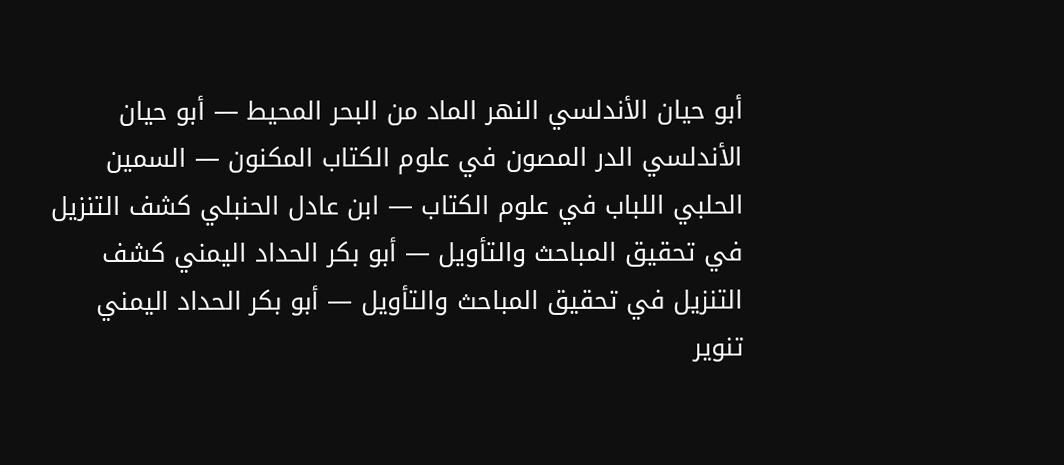أبو حيان الأندلسي النهر الماد من البحر المحيط — أبو حيان الأندلسي الدر المصون في علوم الكتاب المكنون — السمين الحلبي اللباب في علوم الكتاب — ابن عادل الحنبلي كشف التنزيل في تحقيق المباحث والتأويل — أبو بكر الحداد اليمني كشف التنزيل في تحقيق المباحث والتأويل — أبو بكر الحداد اليمني تنوير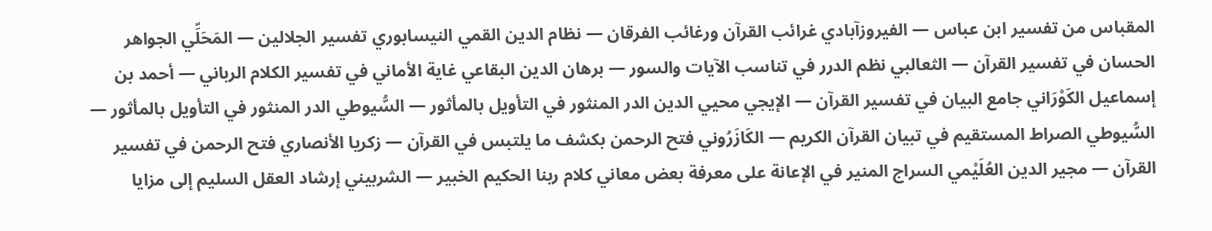المقباس من تفسير ابن عباس — الفيروزآبادي غرائب القرآن ورغائب الفرقان — نظام الدين القمي النيسابوري تفسير الجلالين — المَحَلِّي الجواهر الحسان في تفسير القرآن — الثعالبي نظم الدرر في تناسب الآيات والسور — برهان الدين البقاعي غاية الأماني في تفسير الكلام الرباني — أحمد بن إسماعيل الكَوْرَاني جامع البيان في تفسير القرآن — الإيجي محيي الدين الدر المنثور في التأويل بالمأثور — السُّيوطي الدر المنثور في التأويل بالمأثور — السُّيوطي الصراط المستقيم في تبيان القرآن الكريم — الكَازَرُوني فتح الرحمن بكشف ما يلتبس في القرآن — زكريا الأنصاري فتح الرحمن في تفسير القرآن — مجير الدين العُلَيْمي السراج المنير في الإعانة على معرفة بعض معاني كلام ربنا الحكيم الخبير — الشربيني إرشاد العقل السليم إلى مزايا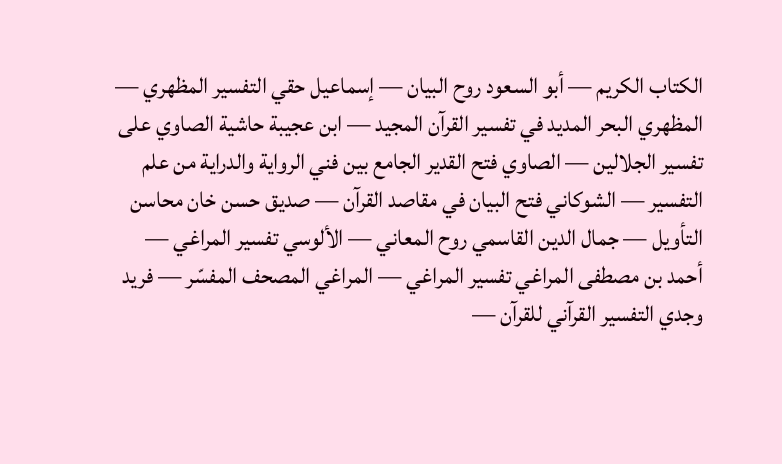الكتاب الكريم — أبو السعود روح البيان — إسماعيل حقي التفسير المظهري — المظهري البحر المديد في تفسير القرآن المجيد — ابن عجيبة حاشية الصاوي على تفسير الجلالين — الصاوي فتح القدير الجامع بين فني الرواية والدراية من علم التفسير — الشوكاني فتح البيان في مقاصد القرآن — صديق حسن خان محاسن التأويل — جمال الدين القاسمي روح المعاني — الألوسي تفسير المراغي — أحمد بن مصطفى المراغي تفسير المراغي — المراغي المصحف المفسّر — فريد وجدي التفسير القرآني للقرآن —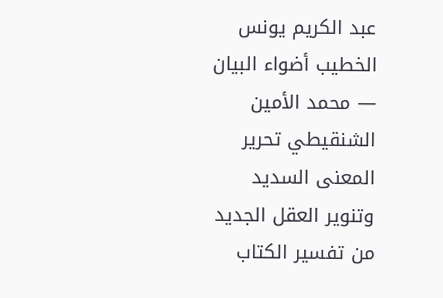عبد الكريم يونس الخطيب أضواء البيان — محمد الأمين الشنقيطي تحرير المعنى السديد وتنوير العقل الجديد من تفسير الكتاب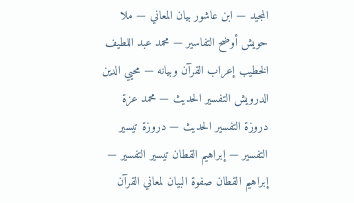المجيد — ابن عاشور بيان المعاني — ملا حويش أوضح التفاسير — محمد عبد اللطيف الخطيب إعراب القرآن وبيانه — محيي الدين الدرويش التفسير الحديث — محمد عزة دروزة التفسير الحديث — دروزة تيسير التفسير — إبراهيم القطان تيسير التفسير — إبراهيم القطان صفوة البيان لمعاني القرآن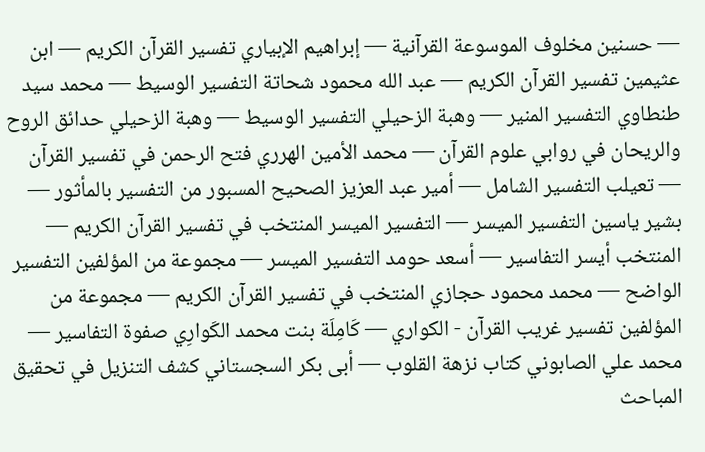— حسنين مخلوف الموسوعة القرآنية — إبراهيم الإبياري تفسير القرآن الكريم — ابن عثيمين تفسير القرآن الكريم — عبد الله محمود شحاتة التفسير الوسيط — محمد سيد طنطاوي التفسير المنير — وهبة الزحيلي التفسير الوسيط — وهبة الزحيلي حدائق الروح والريحان في روابي علوم القرآن — محمد الأمين الهرري فتح الرحمن في تفسير القرآن — تعيلب التفسير الشامل — أمير عبد العزيز الصحيح المسبور من التفسير بالمأثور — بشير ياسين التفسير الميسر — التفسير الميسر المنتخب في تفسير القرآن الكريم — المنتخب أيسر التفاسير — أسعد حومد التفسير الميسر — مجموعة من المؤلفين التفسير الواضح — محمد محمود حجازي المنتخب في تفسير القرآن الكريم — مجموعة من المؤلفين تفسير غريب القرآن - الكواري — كَامِلَة بنت محمد الكَوارِي صفوة التفاسير — محمد علي الصابوني كتاب نزهة القلوب — أبى بكر السجستاني كشف التنزيل في تحقيق المباحث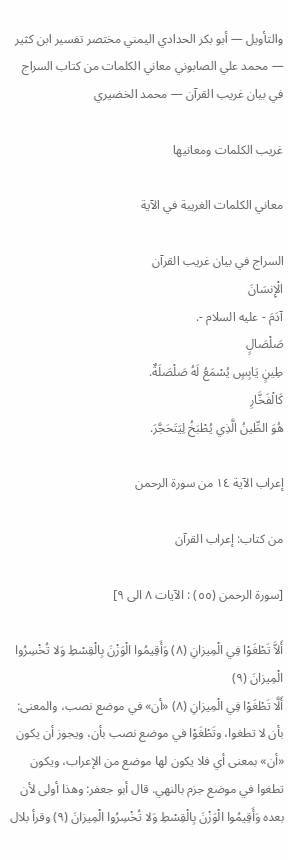والتأويل — أبو بكر الحدادي اليمني مختصر تفسير ابن كثير — محمد علي الصابوني معاني الكلمات من كتاب السراج في بيان غريب القرآن — محمد الخضيري

غريب الكلمات ومعانيها

معاني الكلمات الغريبة في الآية

السراج في بيان غريب القرآن
الْإِنسَانَ
آدَمَ - عليه السلام -.
صَلْصَالٍ
طِينٍ يَابِسٍ يُسْمَعُ لَهُ صَلْصَلَةٌ.
كَالْفَخَّارِ
هُوَ الطِّينُ الَّذِي يُطْبَخُ لِيَتَحَجَّرَ.

إعراب الآية ١٤ من سورة الرحمن

من كتاب: إعراب القرآن

[سورة الرحمن (٥٥) : الآيات ٨ الى ٩]

أَلاَّ تَطْغَوْا فِي الْمِيزانِ (٨) وَأَقِيمُوا الْوَزْنَ بِالْقِسْطِ وَلا تُخْسِرُوا الْمِيزانَ (٩)
أَلَّا تَطْغَوْا فِي الْمِيزانِ (٨) «أن» في موضع نصب، والمعنى: بأن لا تطغوا، وتَطْغَوْا في موضع نصب بأن، ويجوز أن يكون «أن» بمعنى أي فلا يكون لها موضع من الإعراب، ويكون تطغوا في موضع جزم بالنهي. قال أبو جعفر: وهذا أولى لأن بعده وَأَقِيمُوا الْوَزْنَ بِالْقِسْطِ وَلا تُخْسِرُوا الْمِيزانَ (٩) وقرأ بلال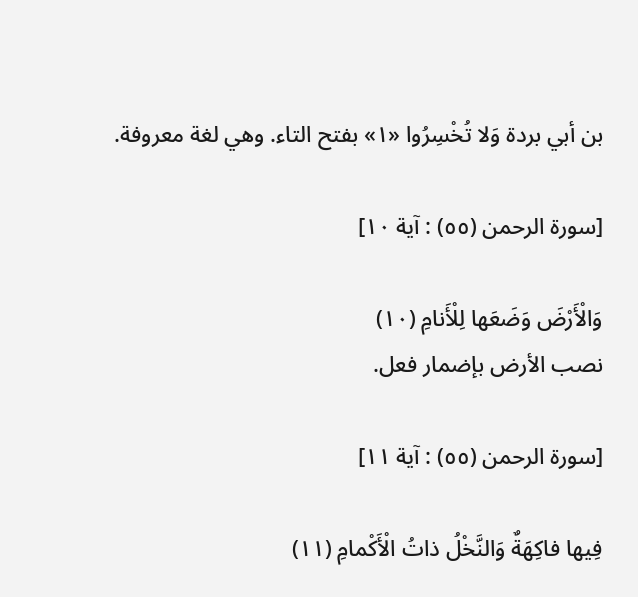بن أبي بردة وَلا تُخْسِرُوا «١» بفتح التاء. وهي لغة معروفة.

[سورة الرحمن (٥٥) : آية ١٠]

وَالْأَرْضَ وَضَعَها لِلْأَنامِ (١٠)
نصب الأرض بإضمار فعل.

[سورة الرحمن (٥٥) : آية ١١]

فِيها فاكِهَةٌ وَالنَّخْلُ ذاتُ الْأَكْمامِ (١١)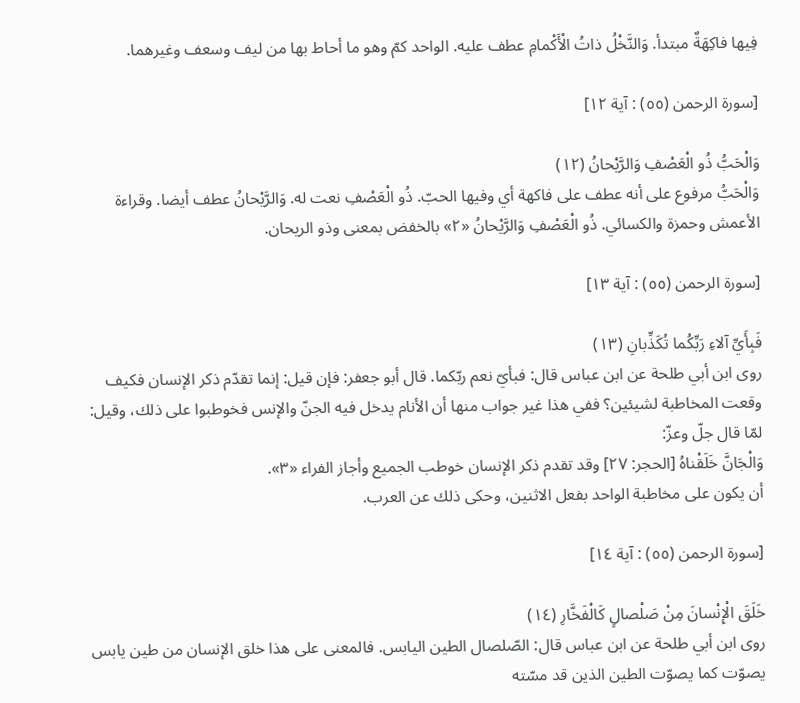فِيها فاكِهَةٌ مبتدأ. وَالنَّخْلُ ذاتُ الْأَكْمامِ عطف عليه. الواحد كمّ وهو ما أحاط بها من ليف وسعف وغيرهما.

[سورة الرحمن (٥٥) : آية ١٢]

وَالْحَبُّ ذُو الْعَصْفِ وَالرَّيْحانُ (١٢)
وَالْحَبُّ مرفوع على أنه عطف على فاكهة أي وفيها الحبّ. ذُو الْعَصْفِ نعت له. وَالرَّيْحانُ عطف أيضا. وقراءة الأعمش وحمزة والكسائي. ذُو الْعَصْفِ وَالرَّيْحانُ «٢» بالخفض بمعنى وذو الريحان.

[سورة الرحمن (٥٥) : آية ١٣]

فَبِأَيِّ آلاءِ رَبِّكُما تُكَذِّبانِ (١٣)
روى ابن أبي طلحة عن ابن عباس قال: فبأيّ نعم ربّكما. قال أبو جعفر: فإن قيل: إنما تقدّم ذكر الإنسان فكيف وقعت المخاطبة لشيئين؟ ففي هذا غير جواب منها أن الأنام يدخل فيه الجنّ والإنس فخوطبوا على ذلك، وقيل: لمّا قال جلّ وعزّ:
وَالْجَانَّ خَلَقْناهُ [الحجر: ٢٧] وقد تقدم ذكر الإنسان خوطب الجميع وأجاز الفراء «٣».
أن يكون على مخاطبة الواحد بفعل الاثنين، وحكى ذلك عن العرب.

[سورة الرحمن (٥٥) : آية ١٤]

خَلَقَ الْإِنْسانَ مِنْ صَلْصالٍ كَالْفَخَّارِ (١٤)
روى ابن أبي طلحة عن ابن عباس قال: الصّلصال الطين اليابس. فالمعنى على هذا خلق الإنسان من طين يابس يصوّت كما يصوّت الطين الذين قد مسّته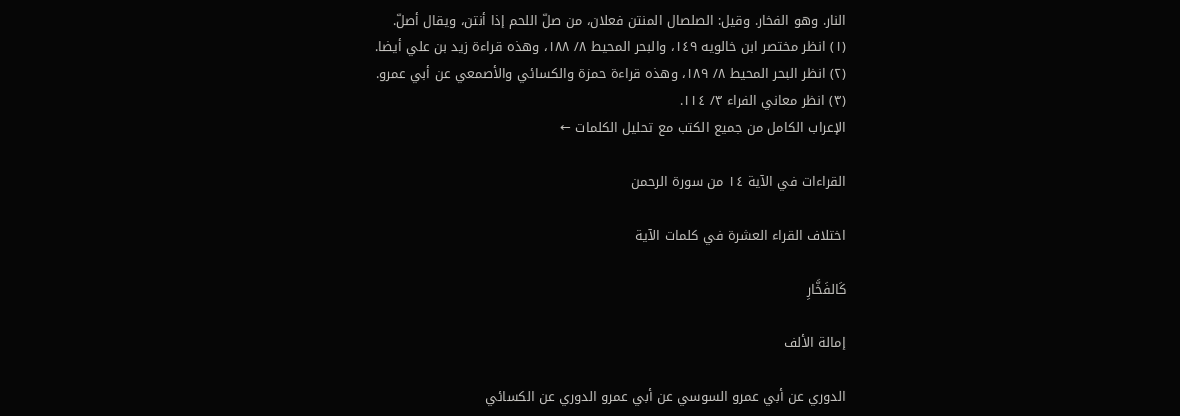النار. وهو الفخار. وقيل: الصلصال المنتن فعلان، من صلّ اللحم إذا أنتن، ويقال أصلّ.
(١) انظر مختصر ابن خالويه ١٤٩، والبحر المحيط ٨/ ١٨٨، وهذه قراءة زيد بن علي أيضا.
(٢) انظر البحر المحيط ٨/ ١٨٩، وهذه قراءة حمزة والكسائي والأصمعي عن أبي عمرو.
(٣) انظر معاني الفراء ٣/ ١١٤.
الإعراب الكامل من جميع الكتب مع تحليل الكلمات ←

القراءات في الآية ١٤ من سورة الرحمن

اختلاف القراء العشرة في كلمات الآية

كَالفَخَّارِ

إمالة الألف

الدوري عن أبي عمرو السوسي عن أبي عمرو الدوري عن الكسائي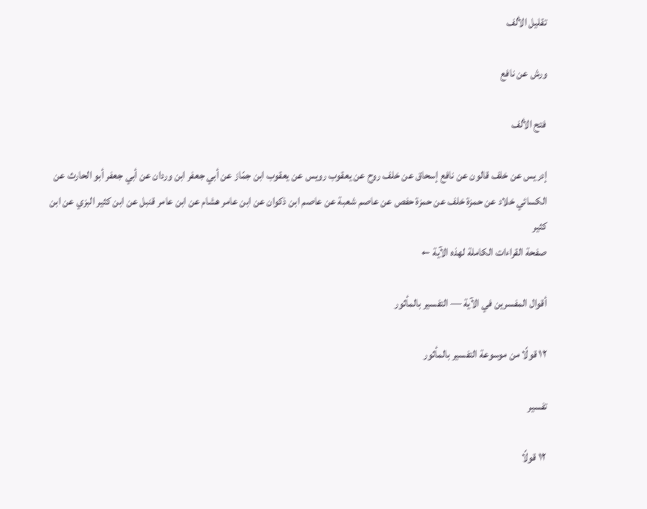تقليل الألف

ورش عن نافع

فتح الألف

إدريس عن خلف قالون عن نافع إسحاق عن خلف روح عن يعقوب رويس عن يعقوب ابن جمّاز عن أبي جعفر ابن وردان عن أبي جعفر أبو الحارث عن الكسائي خلاد عن حمزة خلف عن حمزة حفص عن عاصم شعبة عن عاصم ابن ذكوان عن ابن عامر هشام عن ابن عامر قنبل عن ابن كثير البزي عن ابن كثير
صفحة القراءات الكاملة لهذه الآية ←

أقوال المفسرين في الآية — التفسير بالمأثور

١٢ قولًا من موسوعة التفسير بالمأثور

تفسير

١٢ قولًا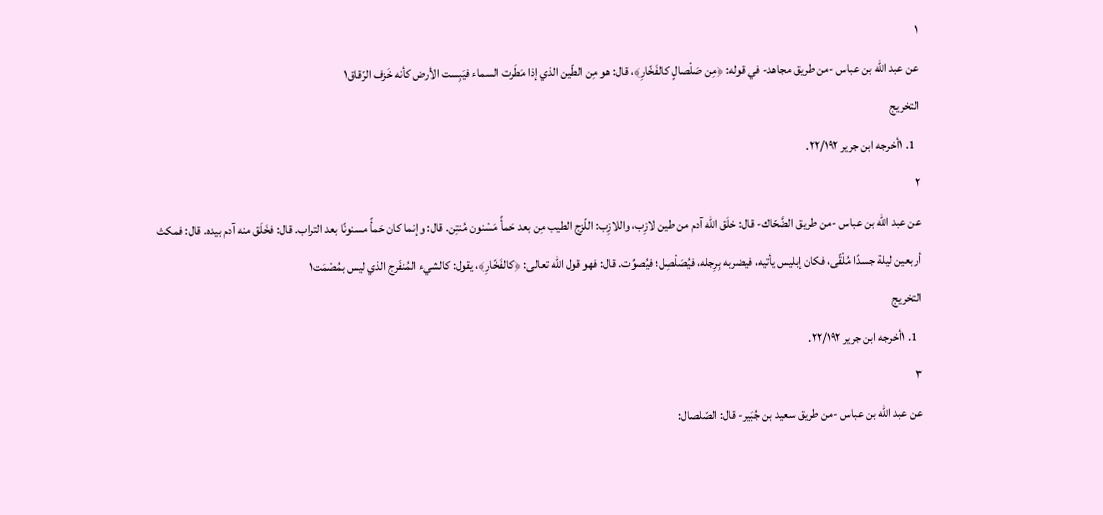١
عن عبد الله بن عباس -من طريق مجاهد- في قوله: ﴿مِن صَلْصالٍ كالفَخّارِ﴾، قال: هو مِن الطّين الذي إذا مَطَرت السماء فيَبِست الأرض كأنه خَزف الرّقاق١
التخريج
  1. ١أخرجه ابن جرير ٢٢/١٩٢.
٢
عن عبد الله بن عباس -من طريق الضَّحّاك- قال: خلَق الله آدم من طين لازِب، واللازِب: اللّزِج الطيب مِن بعد حَمأً مَسْنون مُنتِن. قال: وإنما كان حَمأً مسنونًا بعد التراب. قال: فخَلَق منه آدم بيده. قال: فمكث أربعين ليلة جسدًا مُلْقًى، فكان إبليس يأتيه، فيضربه بِرِجله، فيُصَلْصِل؛ فيُصوِّت. قال: فهو قول الله تعالى: ﴿كالفَخّارِ﴾، يقول: كالشيء المُنفَرج الذي ليس بمُصْمَت١
التخريج
  1. ١أخرجه ابن جرير ٢٢/١٩٢.
٣
عن عبد الله بن عباس -من طريق سعيد بن جُبَير- قال: الصّلصال: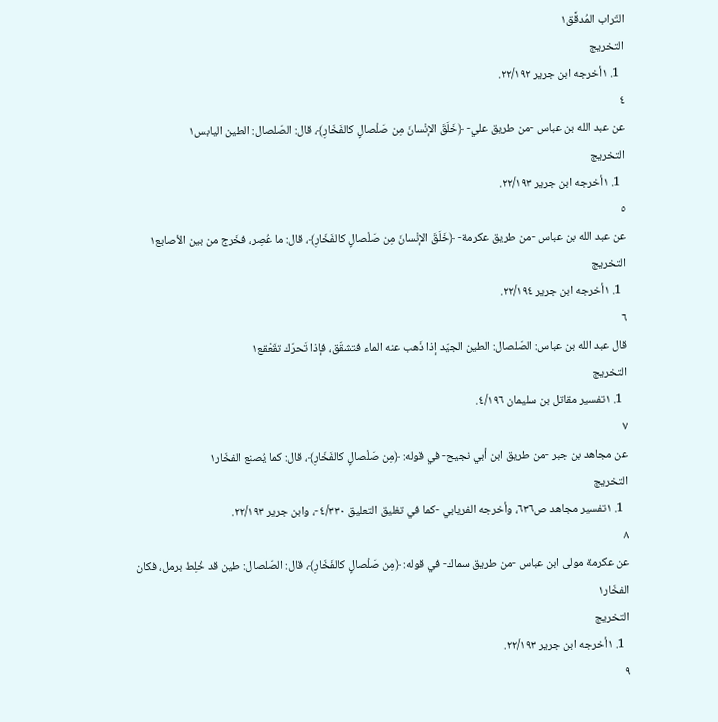التّراب المُدقَّق١
التخريج
  1. ١أخرجه ابن جرير ٢٢/١٩٢.
٤
عن عبد الله بن عباس -من طريق علي- ﴿خَلَقَ الإنْسانَ مِن صَلْصالٍ كالفَخّارِ﴾، قال: الصّلصال: الطين اليابس١
التخريج
  1. ١أخرجه ابن جرير ٢٢/١٩٣.
٥
عن عبد الله بن عباس -من طريق عكرمة- ﴿خَلَقَ الإنْسانَ مِن صَلْصالٍ كالفَخّارِ﴾، قال: ما عُصِر، فخَرج من بين الأصابع١
التخريج
  1. ١أخرجه ابن جرير ٢٢/١٩٤.
٦
قال عبد الله بن عباس: الصّلصال: الطين الجيّد إذا ذَهب عنه الماء فتشقّق، فإذا تَحرّك تقَعْقع١
التخريج
  1. ١تفسير مقاتل بن سليمان ٤/١٩٦.
٧
عن مجاهد بن جبر -من طريق ابن أبي نجيح- في قوله: ﴿مِن صَلْصالٍ كالفَخّارِ﴾، قال: كما يُصنع الفخّار١
التخريج
  1. ١تفسير مجاهد ص٦٣٦، وأخرجه الفريابي -كما في تغليق التعليق ٤/٣٣٠-، وابن جرير ٢٢/١٩٣.
٨
عن عكرمة مولى ابن عباس -من طريق سماك- في قوله: ﴿مِن صَلْصالٍ كالفَخّارِ﴾، قال: الصّلصال: طين قد خُلِط برمل، فكان الفخّار١
التخريج
  1. ١أخرجه ابن جرير ٢٢/١٩٣.
٩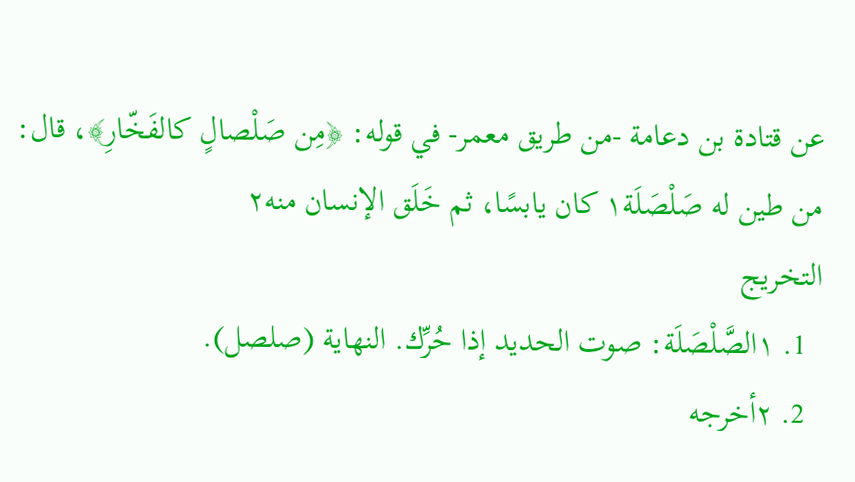عن قتادة بن دعامة -من طريق معمر- في قوله: ﴿مِن صَلْصالٍ كالفَخّارِ﴾، قال: من طين له صَلْصَلَة١ كان يابسًا، ثم خَلَق الإنسان منه٢
التخريج
  1. ١الصَّلْصَلَة: صوت الحديد إذا حُرِّك. النهاية (صلصل).
  2. ٢أخرجه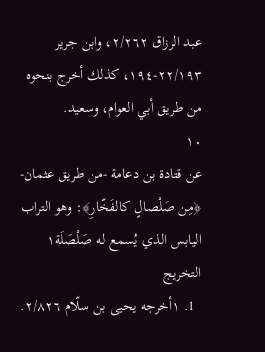عبد الرزاق ٢/٢٦٢، وابن جرير ٢٢/١٩٣-١٩٤، كذلك أخرج بنحوه من طريق أبي العوام، وسعيد.
١٠
عن قتادة بن دعامة -من طريق عثمان- ﴿مِن صَلْصالٍ كالفَخّارِ﴾: وهو التراب اليابس الذي يُسمع له صَلْصَلَة١
التخريج
  1. ١أخرجه يحيى بن سلّام ٢/٨٢٦.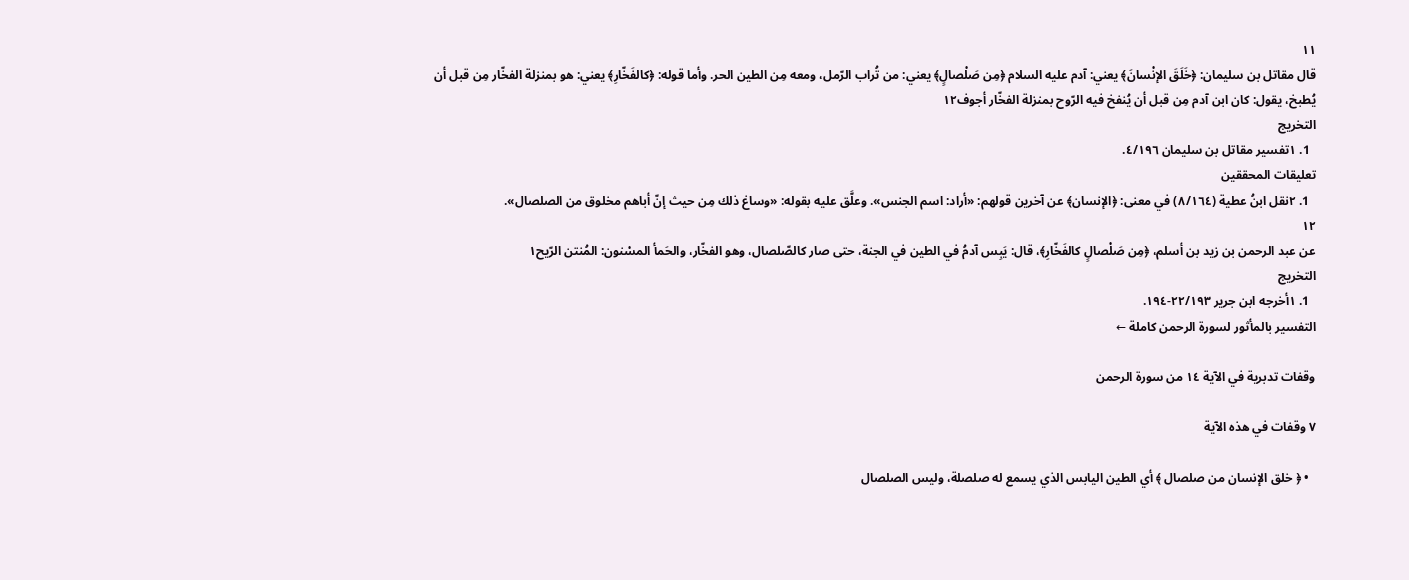١١
قال مقاتل بن سليمان: ﴿خَلَقَ الإنْسانَ﴾ يعني: آدم عليه السلام ﴿مِن صَلْصالٍ﴾ يعني: من تُراب الرّمل، ومعه مِن الطين الحر. وأما قوله: ﴿كالفَخّارِ﴾ يعني: هو بمنزلة الفخّار مِن قبل أن يُطبخ، يقول: كان ابن آدم مِن قبل أن يُنفخ فيه الرّوح بمنزلة الفخّار أجوف١٢
التخريج
  1. ١تفسير مقاتل بن سليمان ٤/١٩٦.
تعليقات المحققين
  1. ٢نقل ابنُ عطية (٨/١٦٤) في معنى: ﴿الإنسان﴾ عن آخرين قولهم: «أراد: اسم الجنس». وعلَّق عليه بقوله: «وساغ ذلك مِن حيث إنّ أباهم مخلوق من الصلصال».
١٢
عن عبد الرحمن بن زيد بن أسلم، ﴿مِن صَلْصالٍ كالفَخّارِ﴾، قال: يَبِس آدمُ في الطين في الجنة، حتى صار كالصّلصال، وهو الفخّار، والحَمأ المسْنون: المُنتن الرّيح١
التخريج
  1. ١أخرجه ابن جرير ٢٢/١٩٣-١٩٤.
التفسير بالمأثور لسورة الرحمن كاملة ←

وقفات تدبرية في الآية ١٤ من سورة الرحمن

٧ وقفات في هذه الآية

  • ﴿ خلق الإنسان من صلصال ﴾ أي الطين اليابس الذي يسمع له صلصلة، وليس الصلصال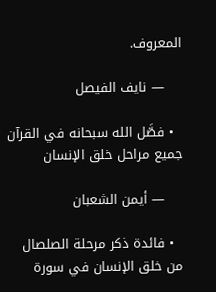المعروف.

    — نايف الفيصل

  • فصَّل الله سبحانه في القرآن جميع مراحل خلق الإنسان

    — أيمن الشعبان

  • فائدة ذكر مرحلة الصلصال من خلق الإنسان في سورة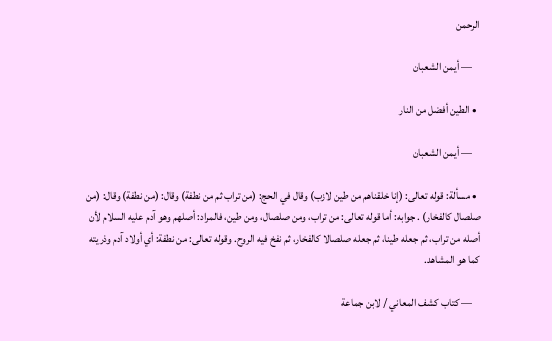الرحمن

    — أيمن الشعبان

  • الطين أفضل من النار

    — أيمن الشعبان

  • مسألة: قوله تعالى: (إنا خلقناهم من طين لازب) وقال في الحج: (من تراب ثم من نطفة) وقال: (من نطفة) وقال: (من صلصال كالفخار) . جوابه: أما قوله تعالى: من تراب، ومن صلصال، ومن طين، فالمراد: أصلهم وهو آدم عليه السلام لأن أصله من تراب، ثم جعله طينا، ثم جعله صلصالا كالفخار، ثم نفخ فيه الروح. وقوله تعالى: من نطفة: أي أولاد آدم وذريته كما هو المشاهد.

    — كتاب كشف المعاني / لابن جماعة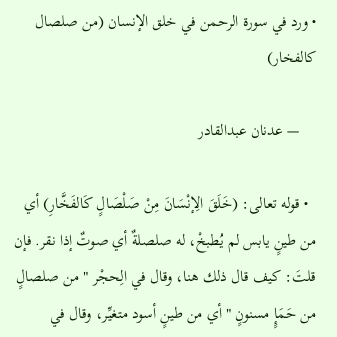• ورد في سورة الرحمن في خلق الإنسان (من صلصال كالفخار)

    — عدنان عبدالقادر

  • قوله تعالى: (خَلَقَ الِإنْسَانَ مِنْ صَلْصَالٍ كَالفَخَّارِ) أي من طينٍ يابس لم يُطبخْ، له صلصلةٌ أي صوتٌ إذا نقر. فإن قلتَ: كيف قال ذلك هنا، وقال في الِحجْر " من صلصالٍ من حَمَإٍ مسنونٍ " أي من طينٍ أسود متغيِّر، وقال في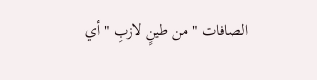الصافات " من طينٍ لازبِ " أي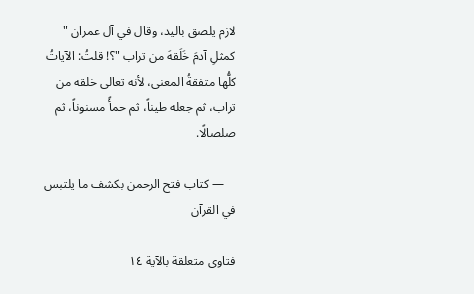لازم يلصق باليد، وقال في آل عمران " كمثلِ آدمَ خَلَقهَ من تراب "؟! قلتُ: الآياتُ كلُّها متفقةُ المعنى، لأنه تعالى خلقه من تراب، ثم جعله طيناً، ثم حمأً مسنوناً، ثم صلصالًا.

    — كتاب فتح الرحمن بكشف ما يلتبس في القرآن

فتاوى متعلقة بالآية ١٤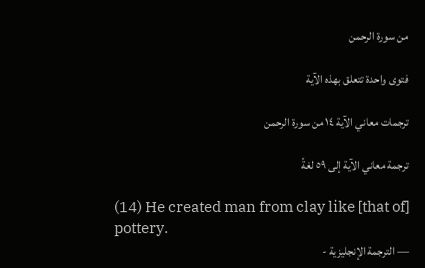من سورة الرحمن

فتوى واحدة تتعلق بهذه الآية

ترجمات معاني الآية ١٤ من سورة الرحمن

ترجمة معاني الآية إلى ٥٩ لغةً

(14) He created man from clay like [that of] pottery.
— الترجمة الإنجليزية -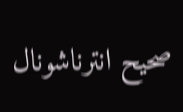صحيح انترناشونال